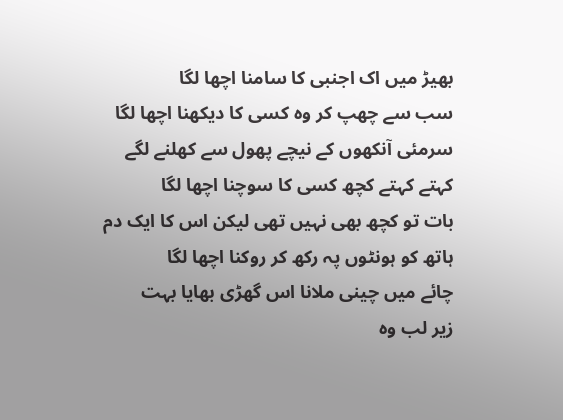بھیڑ میں اک اجنبی کا سامنا اچھا لگا
سب سے چھپ کر وہ کسی کا دیکھنا اچھا لگا
سرمئی آنکھوں کے نیچے پھول سے کھلنے لگے
کہتے کہتے کچھ کسی کا سوچنا اچھا لگا
بات تو کچھ بھی نہیں تھی لیکن اس کا ایک دم
ہاتھ کو ہونٹوں پہ رکھ کر روکنا اچھا لگا
چائے میں چینی ملانا اس گھڑی بھایا بہت
زیر لب وہ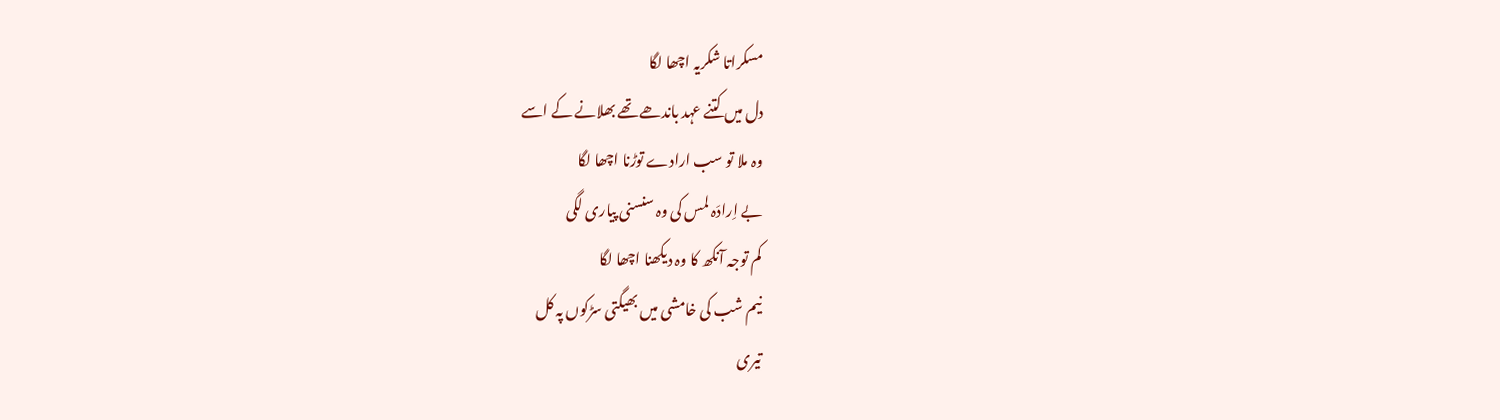مسکراتا شکریہ اچھا لگا
دل میں کتنے عہد باندھے تھے بھلانے کے اسے
وہ ملا تو سب ارادے توڑنا اچھا لگا
بے اِرادَہ لمس کی وہ سنسنی پیاری لگی
کم توجہ آنکھ کا وہ دیکھنا اچھا لگا
نیم شب کی خامشی میں بھیگتی سڑکوں پہ کل
تیری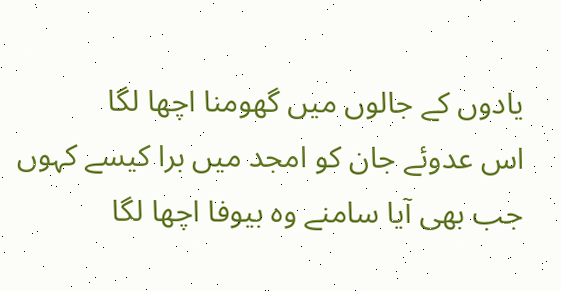یادوں کے جالوں میں گھومنا اچھا لگا
اس عدوئے جان کو امجد میں برا کیسے کہوں
جب بھی آیا سامنے وہ بیوفا اچھا لگا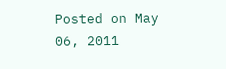Posted on May 06, 2011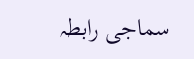سماجی رابطہ